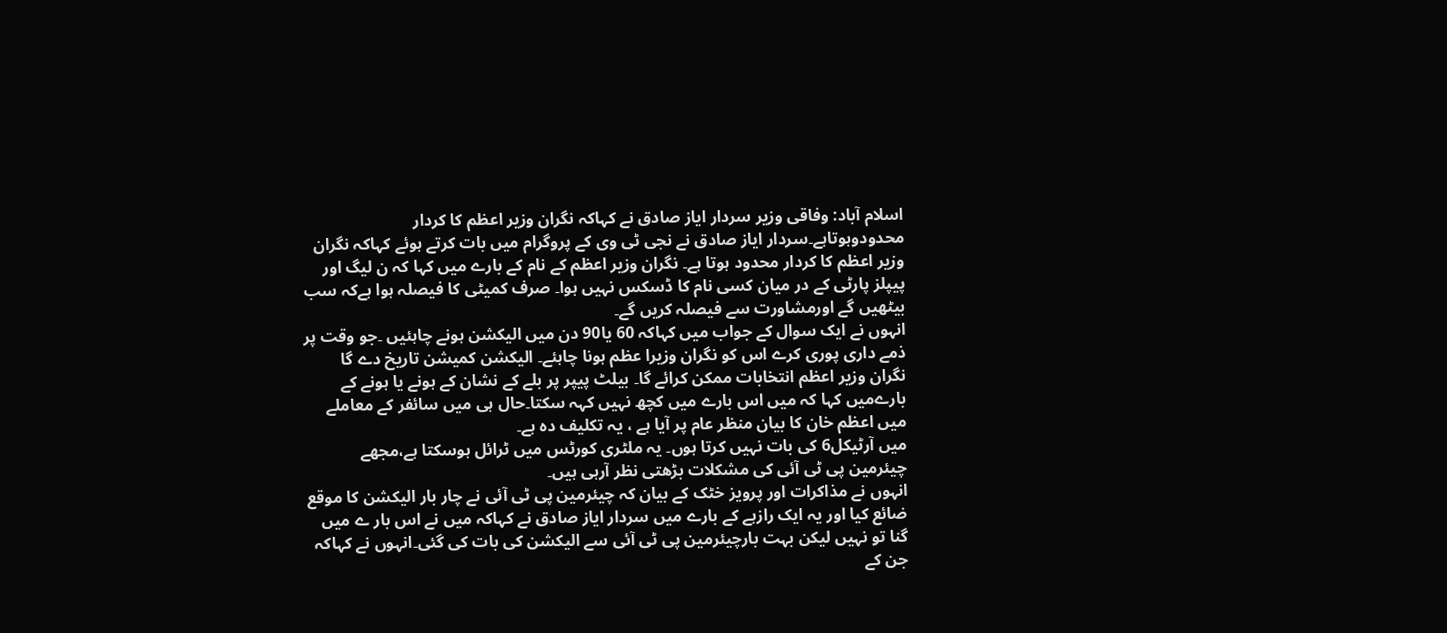اسلام آباد: وفاقی وزیر سردار ایاز صادق نے کہاکہ نگران وزیر اعظم کا کردار محدودوہوتاہے۔سردار ایاز صادق نے نجی ٹی وی کے پروگرام میں بات کرتے ہوئے کہاکہ نگران وزیر اعظم کا کردار محدود ہوتا ہے۔ نگران وزیر اعظم کے نام کے بارے میں کہا کہ ن لیگ اور پیپلز پارٹی کے در میان کسی نام کا ڈسکس نہیں ہوا۔ صرف کمیٹی کا فیصلہ ہوا ہےکہ سب بیٹھیں گے اورمشاورت سے فیصلہ کریں گے۔
انہوں نے ایک سوال کے جواب میں کہاکہ 60 یا90 دن میں الیکشن ہونے چاہئیں ۔جو وقت پر ذمے داری پوری کرے اس کو نگران وزیرا عظم ہونا چاہئے۔ الیکشن کمیشن تاریخ دے گا نگران وزیر اعظم انتخابات ممکن کرائے گا۔ بیلٹ پیپر پر بلے کے نشان کے ہونے یا ہونے کے بارےمیں کہا کہ میں اس بارے میں کچھ نہیں کہہ سکتا۔حال ہی میں سائفر کے معاملے میں اعظم خان کا بیان منظر عام پر آیا ہے ، یہ تکلیف دہ ہے۔
میں آرٹیکل6 کی بات نہیں کرتا ہوں۔ یہ ملٹری کورٹس میں ٹرائل ہوسکتا ہے،مجھے چیئرمین پی ٹی آئی کی مشکلات بڑھتی نظر آرہی ہیں۔
انہوں نے مذاکرات اور پرویز خٹک کے بیان کہ چیئرمین پی ٹی آئی نے چار بار الیکشن کا موقع ضائع کیا اور یہ ایک رازہے کے بارے میں سردار ایاز صادق نے کہاکہ میں نے اس بار ے میں گنا تو نہیں لیکن بہت بارچیئرمین پی ٹی آئی سے الیکشن کی بات کی گئی۔انہوں نے کہاکہ جن کے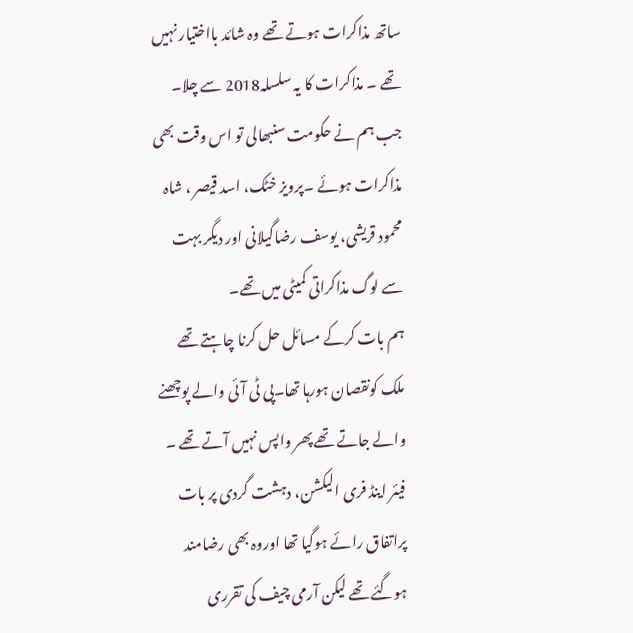ساتھ مذاکرات ہوتے تھے وہ شائد بااختیار نہیں تھے ۔ مذاکرات کا یہ سلسلہ2018 سے چلا۔ جب ہم نے حکومت سنبھالی تو اس وقت بھی مذاکرات ہوئے ۔پرویز خٹک، اسد قیصر ، شاہ محمود قریشی، یوسف رضاگیلانی اور دیگر بہت سے لوگ مذاکراتی کمیٹی میں تھے۔
ہم بات کرکے مسائل حل کرنا چاہتے تھے ملک کونقصان ہورہا تھا۔پی ٹی آئی والے پوچھنے والے جاتے تھے پھر واپس نہیں آتے تھے ۔
فیئر اینڈ فری الیکشن، دہشت گردی پر بات پراتفاق رائے ہوگیا تھا اوروہ بھی رضامند ہوگئے تھے لیکن آرمی چیف کی تقرری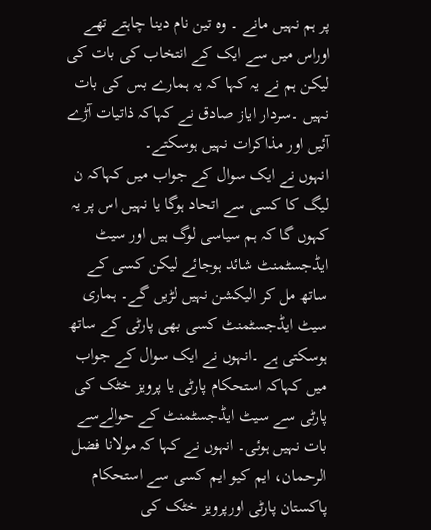پر ہم نہیں مانے ۔ وہ تین نام دینا چاہتے تھے اوراس میں سے ایک کے انتخاب کی بات کی لیکن ہم نے یہ کہا کہ یہ ہمارے بس کی بات نہیں ۔سردار ایاز صادق نے کہاکہ ذاتیات آڑے آئیں اور مذاکرات نہیں ہوسکتے۔
انہوں نے ایک سوال کے جواب میں کہاکہ ن لیگ کا کسی سے اتحاد ہوگا یا نہیں اس پر یہ کہوں گا کہ ہم سیاسی لوگ ہیں اور سیٹ ایڈجسٹمنٹ شائد ہوجائے لیکن کسی کے ساتھ مل کر الیکشن نہیں لڑیں گے۔ ہماری سیٹ ایڈجسٹمنٹ کسی بھی پارٹی کے ساتھ ہوسکتی ہے ۔انہوں نے ایک سوال کے جواب میں کہاکہ استحکام پارٹی یا پرویز خٹک کی پارٹی سے سیٹ ایڈجسٹمنٹ کے حوالےسے بات نہیں ہوئی۔ انہوں نے کہا کہ مولانا فضل الرحمان، ایم کیو ایم کسی سے استحکام پاکستان پارٹی اورپرویز خٹک کی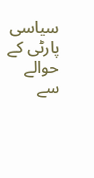سیاسی پارٹی کے حوالے سے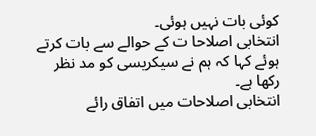کوئی بات نہیں ہوئی۔
انتخابی اصلاحا ت کے حوالے سے بات کرتے ہوئے کہا کہ ہم نے سیکریسی کو مد نظر رکھا ہے۔
انتخابی اصلاحات میں اتفاق رائے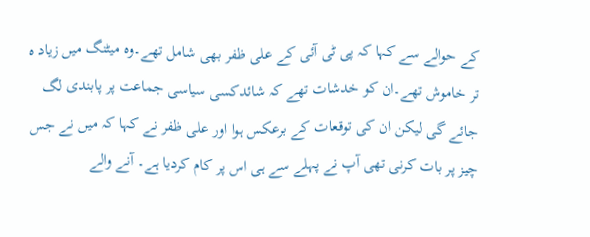کے حوالے سے کہا کہ پی ٹی آئی کے علی ظفر بھی شامل تھے۔وہ میٹنگ میں زیاد ہ تر خاموش تھے۔ان کو خدشات تھے کہ شائدکسی سیاسی جماعت پر پابندی لگ جائے گی لیکن ان کی توقعات کے برعکس ہوا اور علی ظفر نے کہا کہ میں نے جس چیز پر بات کرنی تھی آپ نے پہلے سے ہی اس پر کام کردیا ہے۔ آنے والے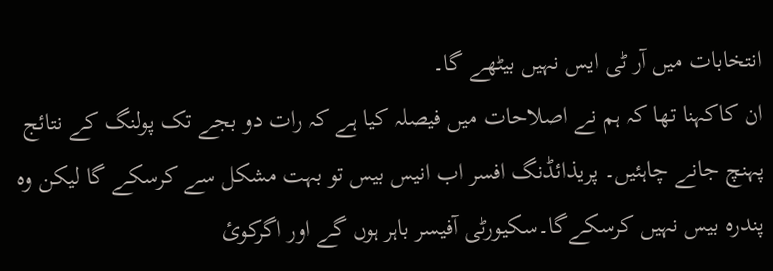انتخابات میں آر ٹی ایس نہیں بیٹھے گا۔
ان کاکہنا تھا کہ ہم نے اصلاحات میں فیصلہ کیا ہے کہ رات دو بجے تک پولنگ کے نتائج پہنچ جانے چاہئیں۔ پریذائڈنگ افسر اب انیس بیس تو بہت مشکل سے کرسکے گا لیکن وہ پندرہ بیس نہیں کرسکےگا۔سکیورٹی آفیسر باہر ہوں گے اور اگرکوئ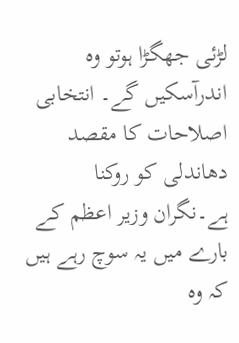لڑئی جھگڑا ہوتو وہ اندرآسکیں گے۔ انتخابی اصلاحات کا مقصد دھاندلی کو روکنا ہے۔نگران وزیر اعظم کے بارے میں یہ سوچ رہے ہیں کہ وہ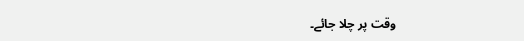وقت پر چلا جائے۔